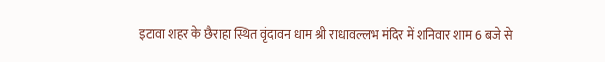इटावा शहर के छैराहा स्थित वृंदावन धाम श्री राधावल्लभ मंदिर में शनिवार शाम 6 बजे से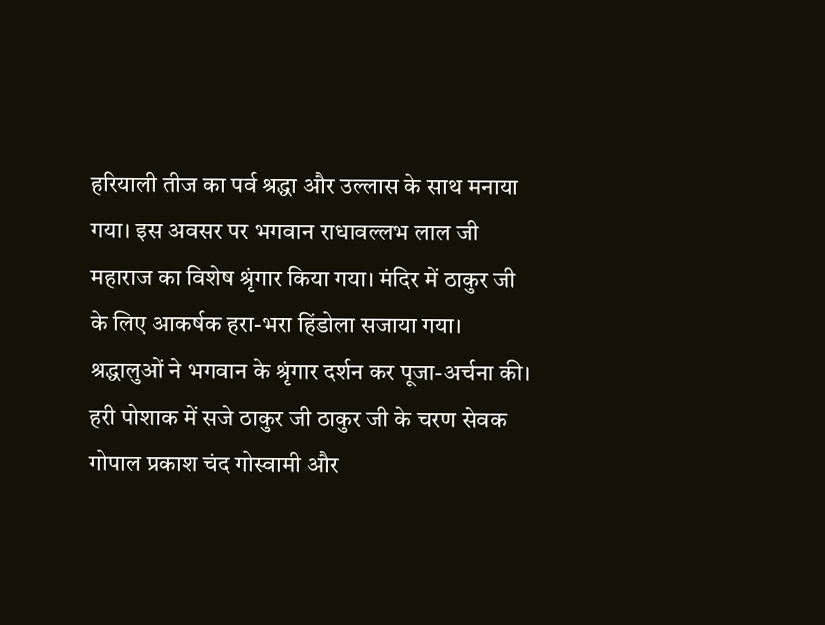हरियाली तीज का पर्व श्रद्धा और उल्लास के साथ मनाया गया। इस अवसर पर भगवान राधावल्लभ लाल जी महाराज का विशेष श्रृंगार किया गया। मंदिर में ठाकुर जी के लिए आकर्षक हरा-भरा हिंडोला सजाया गया। श्रद्धालुओं ने भगवान के श्रृंगार दर्शन कर पूजा-अर्चना की। हरी पोशाक में सजे ठाकुर जी ठाकुर जी के चरण सेवक गोपाल प्रकाश चंद गोस्वामी और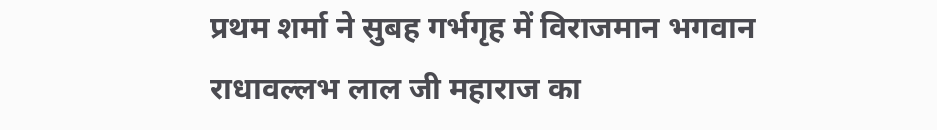प्रथम शर्मा ने सुबह गर्भगृह में विराजमान भगवान राधावल्लभ लाल जी महाराज का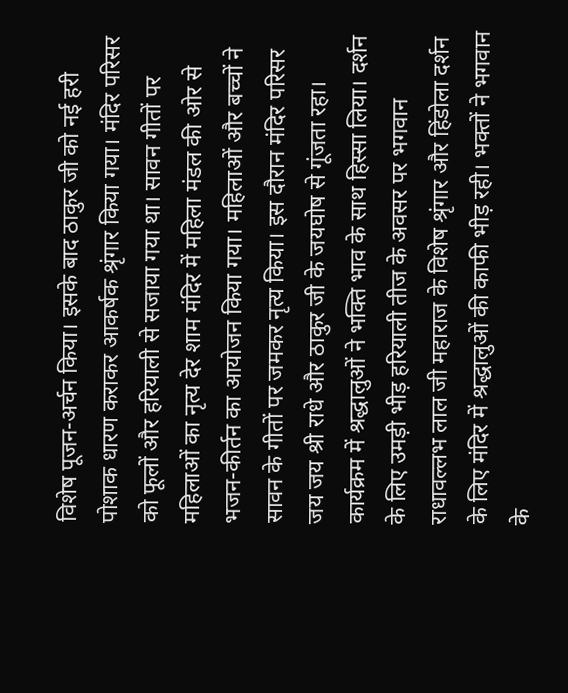विशेष पूजन-अर्चन किया। इसके बाद ठाकुर जी को नई हरी पोशाक धारण कराकर आकर्षक श्रृंगार किया गया। मंदिर परिसर को फूलों और हरियाली से सजाया गया था। सावन गीतों पर महिलाओं का नृत्य देर शाम मंदिर में महिला मंडल की ओर से भजन-कीर्तन का आयोजन किया गया। महिलाओं और बच्चों ने सावन के गीतों पर जमकर नृत्य किया। इस दौरान मंदिर परिसर जय जय श्री राधे और ठाकुर जी के जयघोष से गूंजता रहा। कार्यक्रम में श्रद्धालुओं ने भक्ति भाव के साथ हिस्सा लिया। दर्शन के लिए उमड़ी भीड़ हरियाली तीज के अवसर पर भगवान राधावल्लभ लाल जी महाराज के विशेष श्रृंगार और हिंडोला दर्शन के लिए मंदिर में श्रद्धालुओं की काफी भीड़ रही। भक्तों ने भगवान के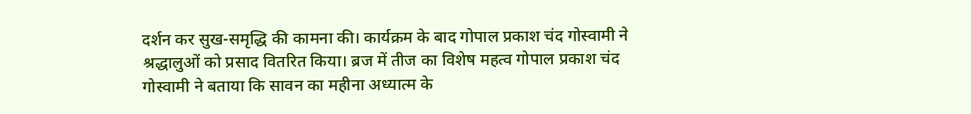दर्शन कर सुख-समृद्धि की कामना की। कार्यक्रम के बाद गोपाल प्रकाश चंद गोस्वामी ने श्रद्धालुओं को प्रसाद वितरित किया। ब्रज में तीज का विशेष महत्व गोपाल प्रकाश चंद गोस्वामी ने बताया कि सावन का महीना अध्यात्म के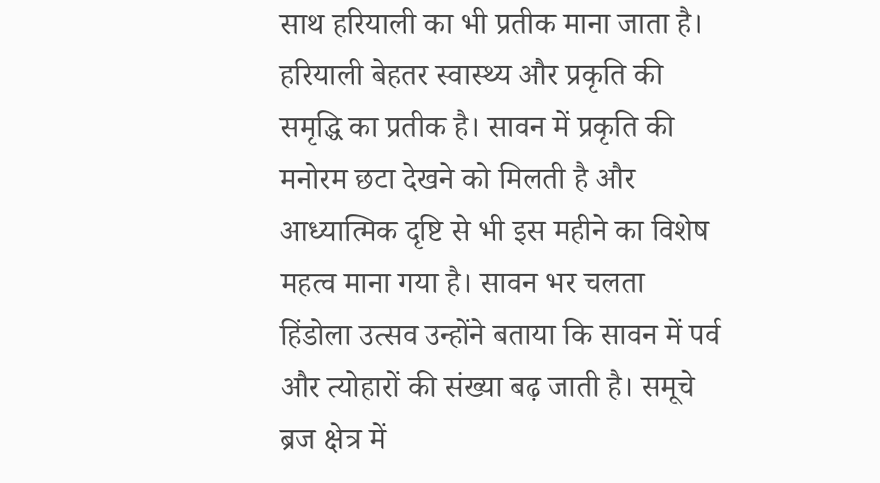साथ हरियाली का भी प्रतीक माना जाता है। हरियाली बेहतर स्वास्थ्य और प्रकृति की समृद्धि का प्रतीक है। सावन में प्रकृति की मनोरम छटा देखने को मिलती है और आध्यात्मिक दृष्टि से भी इस महीने का विशेष महत्व माना गया है। सावन भर चलता हिंडोला उत्सव उन्होंने बताया कि सावन में पर्व और त्योहारों की संख्या बढ़ जाती है। समूचे ब्रज क्षेत्र में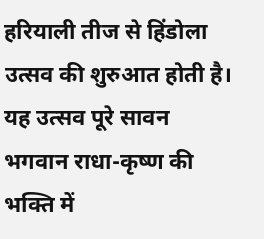हरियाली तीज से हिंडोला उत्सव की शुरुआत होती है। यह उत्सव पूरे सावन भगवान राधा-कृष्ण की भक्ति में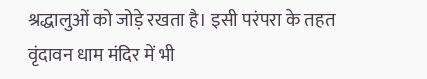श्रद्धालुओं को जोड़े रखता है। इसी परंपरा के तहत वृंदावन धाम मंदिर में भी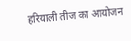हरियाली तीज का आयोजन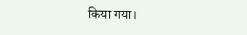किया गया।